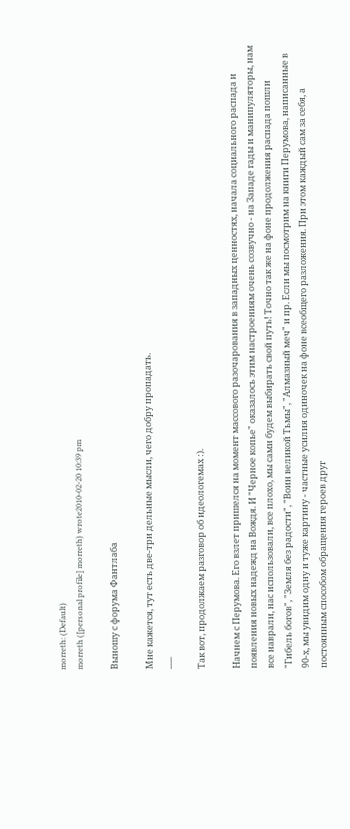morreth: (Default)
morreth ([personal profile] morreth) wrote2010-02-20 10:39 pm

Выношу с форума Фантлаба

Мне кажется, тут есть две-три дельные мысли, чего добру пропадать.
___

Так вот, продолжаем разговор об идеологемах :).

Начнем с Перумова. Его взлет пришелся на момент массового разочарования в западных ценностях, начала социального распада и появления новых надежд на Вождя. И "Черное копье" оказалось этим настроениям очень созвучно - на Западе гады и манипуляторы, нам все наврали, нас использовали, все плохо, мы сами будем выбирать свой путь! Точно так же на фоне продолжения распада пошли "Гибель богов", "Земля без радости", "Воин великой Тьмы", "Алмазный меч" и пр. Если мы посмотрим на книги Перумова, написанные в 90-х, мы увидим одну и туже картину - частные усилия одиночек на фоне всеобщего разложения. При этом каждый сам за себя, а постоянным способом обращения героев друг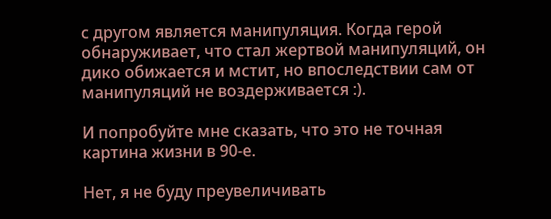с другом является манипуляция. Когда герой обнаруживает, что стал жертвой манипуляций, он дико обижается и мстит, но впоследствии сам от манипуляций не воздерживается :).

И попробуйте мне сказать, что это не точная картина жизни в 90-е.

Нет, я не буду преувеличивать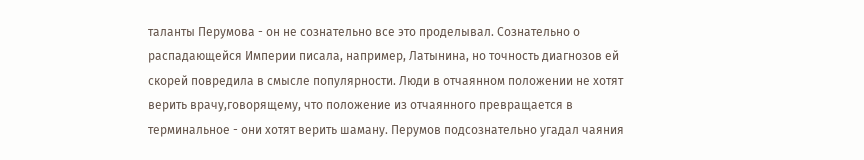таланты Перумова - он не сознательно все это проделывал. Сознательно о распадающейся Империи писала, например, Латынина, но точность диагнозов ей скорей повредила в смысле популярности. Люди в отчаянном положении не хотят верить врачу,говорящему, что положение из отчаянного превращается в терминальное - они хотят верить шаману. Перумов подсознательно угадал чаяния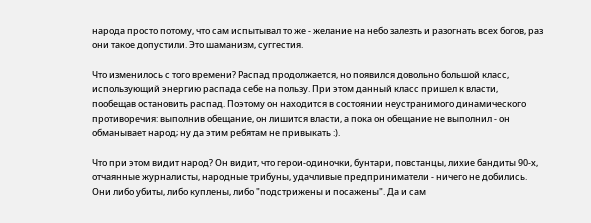народа просто потому, что сам испытывал то же - желание на небо залезть и разогнать всех богов, раз они такое допустили. Это шаманизм, суггестия.

Что изменилось с того времени? Распад продолжается, но появился довольно большой класс, использующий энергию распада себе на пользу. При этом данный класс пришел к власти, пообещав остановить распад. Поэтому он находится в состоянии неустранимого динамического противоречия: выполнив обещание, он лишится власти, а пока он обещание не выполнил - он обманывает народ; ну да этим ребятам не привыкать :).

Что при этом видит народ? Он видит, что герои-одиночки, бунтари, повстанцы, лихие бандиты 90-х, отчаянные журналисты, народные трибуны, удачливые предприниматели - ничего не добились. Они либо убиты, либо куплены, либо "подстрижены и посажены". Да и сам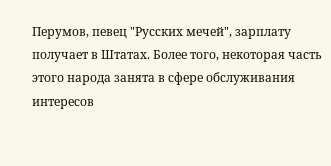Перумов, певец "Русских мечей", зарплату получает в Штатах. Более того, некоторая часть этого народа занята в сфере обслуживания интересов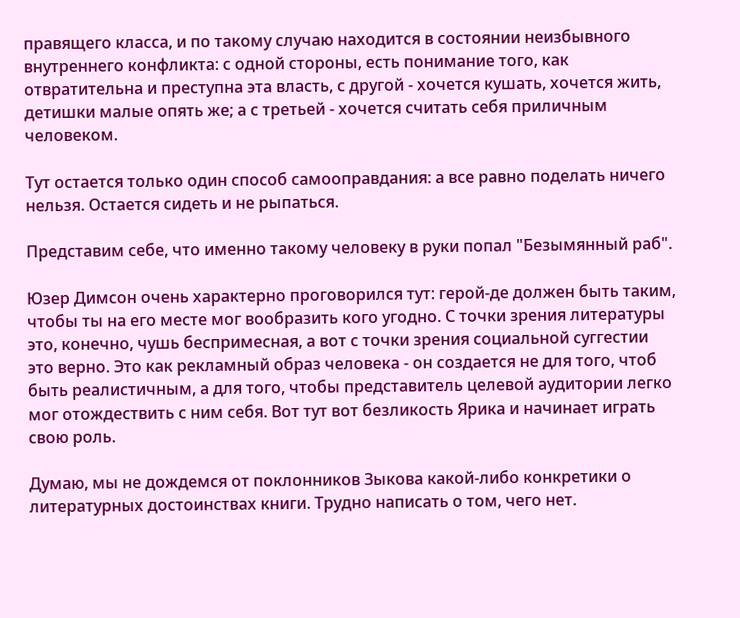правящего класса, и по такому случаю находится в состоянии неизбывного внутреннего конфликта: с одной стороны, есть понимание того, как отвратительна и преступна эта власть, с другой - хочется кушать, хочется жить, детишки малые опять же; а с третьей - хочется считать себя приличным человеком.

Тут остается только один способ самооправдания: а все равно поделать ничего нельзя. Остается сидеть и не рыпаться.

Представим себе, что именно такому человеку в руки попал "Безымянный раб".

Юзер Димсон очень характерно проговорился тут: герой-де должен быть таким, чтобы ты на его месте мог вообразить кого угодно. С точки зрения литературы это, конечно, чушь беспримесная, а вот с точки зрения социальной суггестии это верно. Это как рекламный образ человека - он создается не для того, чтоб быть реалистичным, а для того, чтобы представитель целевой аудитории легко мог отождествить с ним себя. Вот тут вот безликость Ярика и начинает играть свою роль.

Думаю, мы не дождемся от поклонников Зыкова какой-либо конкретики о литературных достоинствах книги. Трудно написать о том, чего нет.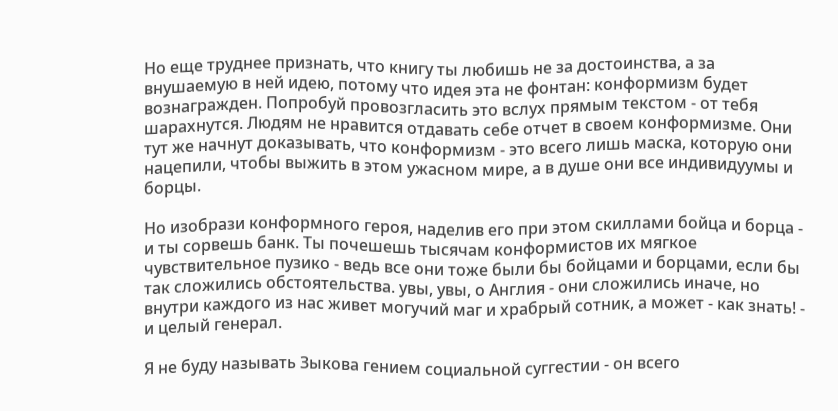Но еще труднее признать, что книгу ты любишь не за достоинства, а за внушаемую в ней идею, потому что идея эта не фонтан: конформизм будет вознагражден. Попробуй провозгласить это вслух прямым текстом - от тебя шарахнутся. Людям не нравится отдавать себе отчет в своем конформизме. Они тут же начнут доказывать, что конформизм - это всего лишь маска, которую они нацепили, чтобы выжить в этом ужасном мире, а в душе они все индивидуумы и борцы.

Но изобрази конформного героя, наделив его при этом скиллами бойца и борца - и ты сорвешь банк. Ты почешешь тысячам конформистов их мягкое чувствительное пузико - ведь все они тоже были бы бойцами и борцами, если бы так сложились обстоятельства. увы, увы, о Англия - они сложились иначе, но внутри каждого из нас живет могучий маг и храбрый сотник, а может - как знать! - и целый генерал.

Я не буду называть Зыкова гением социальной суггестии - он всего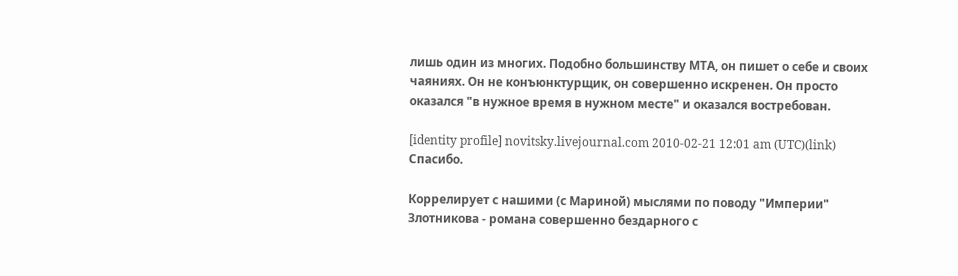лишь один из многих. Подобно большинству МТА, он пишет о себе и своих чаяниях. Он не конъюнктурщик, он совершенно искренен. Он просто оказался "в нужное время в нужном месте" и оказался востребован.

[identity profile] novitsky.livejournal.com 2010-02-21 12:01 am (UTC)(link)
Спасибо.

Коррелирует с нашими (с Мариной) мыслями по поводу "Империи" Злотникова - романа совершенно бездарного с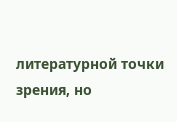литературной точки зрения, но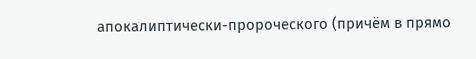апокалиптически-пророческого (причём в прямо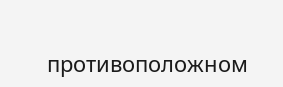противоположном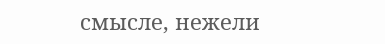смысле, нежели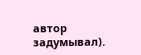автор задумывал).